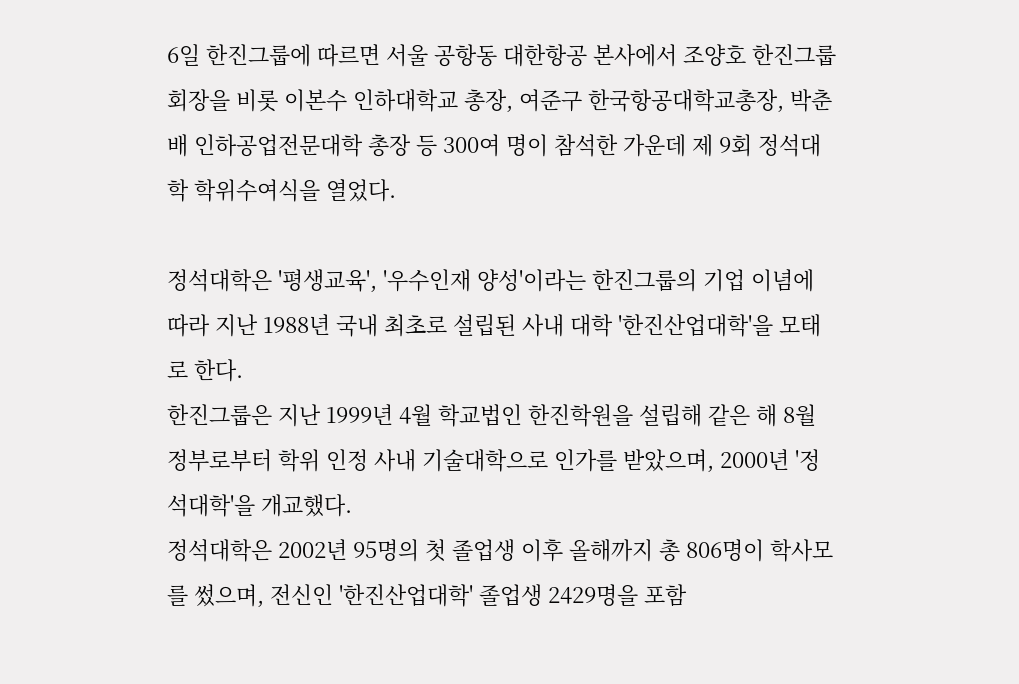6일 한진그룹에 따르면 서울 공항동 대한항공 본사에서 조양호 한진그룹 회장을 비롯 이본수 인하대학교 총장, 여준구 한국항공대학교총장, 박춘배 인하공업전문대학 총장 등 300여 명이 참석한 가운데 제 9회 정석대학 학위수여식을 열었다.

정석대학은 '평생교육', '우수인재 양성'이라는 한진그룹의 기업 이념에 따라 지난 1988년 국내 최초로 설립된 사내 대학 '한진산업대학'을 모태로 한다.
한진그룹은 지난 1999년 4월 학교법인 한진학원을 설립해 같은 해 8월 정부로부터 학위 인정 사내 기술대학으로 인가를 받았으며, 2000년 '정석대학'을 개교했다.
정석대학은 2002년 95명의 첫 졸업생 이후 올해까지 총 806명이 학사모를 썼으며, 전신인 '한진산업대학' 졸업생 2429명을 포함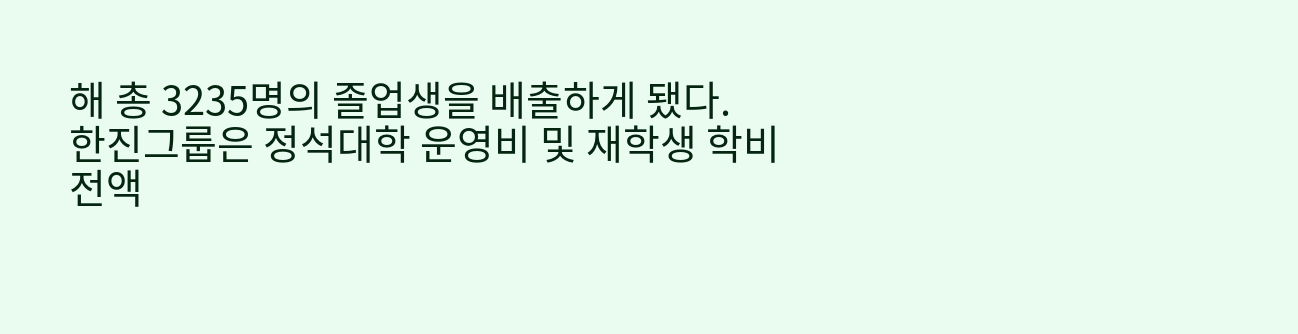해 총 3235명의 졸업생을 배출하게 됐다.
한진그룹은 정석대학 운영비 및 재학생 학비 전액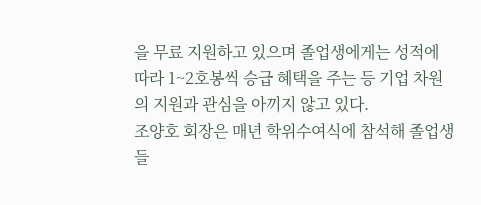을 무료 지원하고 있으며 졸업생에게는 성적에 따라 1~2호봉씩 승급 혜택을 주는 등 기업 차원의 지원과 관심을 아끼지 않고 있다.
조양호 회장은 매년 학위수여식에 참석해 졸업생들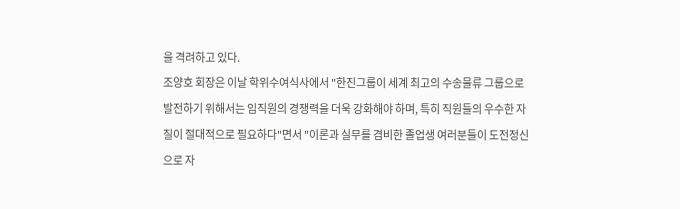을 격려하고 있다.
조양호 회장은 이날 학위수여식사에서 "한진그룹이 세계 최고의 수송물류 그룹으로 발전하기 위해서는 임직원의 경쟁력을 더욱 강화해야 하며, 특히 직원들의 우수한 자질이 절대적으로 필요하다"면서 "이론과 실무를 겸비한 졸업생 여러분들이 도전정신으로 자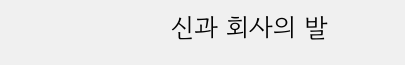신과 회사의 발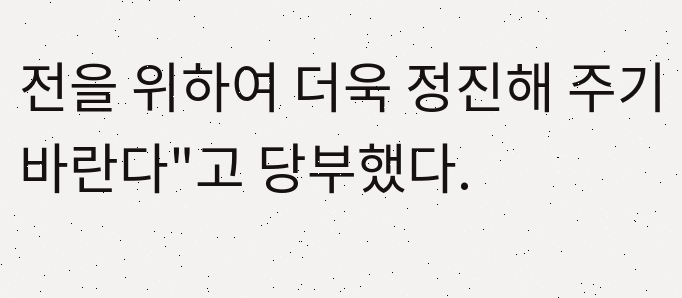전을 위하여 더욱 정진해 주기 바란다"고 당부했다.